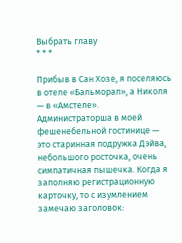Выбрать главу
* * *

Прибыв в Сан Хозе, я поселяюсь в отеле «Бальморал», а Николя — в «Амстеле». Администраторша в моей фешенебельной гостинице — это старинная подружка Дэйва, небольшого росточка, очень симпатичная пышечка. Когда я заполняю регистрационную карточку, то с изумлением замечаю заголовок: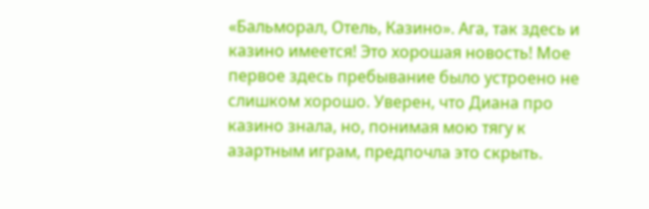«Бальморал, Отель, Казино». Ага, так здесь и казино имеется! Это хорошая новость! Мое первое здесь пребывание было устроено не слишком хорошо. Уверен, что Диана про казино знала, но, понимая мою тягу к азартным играм, предпочла это скрыть.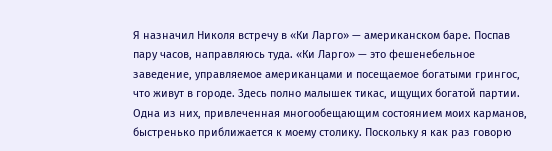Я назначил Николя встречу в «Ки Ларго» — американском баре. Поспав пару часов, направляюсь туда. «Ки Ларго» — это фешенебельное заведение, управляемое американцами и посещаемое богатыми грингос, что живут в городе. Здесь полно малышек тикас, ищущих богатой партии. Одна из них, привлеченная многообещающим состоянием моих карманов, быстренько приближается к моему столику. Поскольку я как раз говорю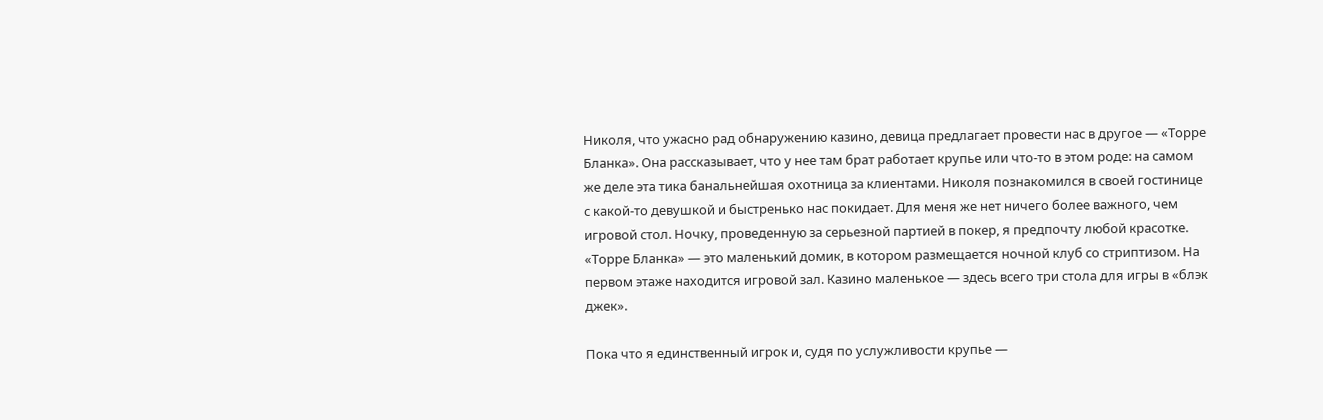Николя, что ужасно рад обнаружению казино, девица предлагает провести нас в другое — «Торре Бланка». Она рассказывает, что у нее там брат работает крупье или что-то в этом роде: на самом же деле эта тика банальнейшая охотница за клиентами. Николя познакомился в своей гостинице с какой-то девушкой и быстренько нас покидает. Для меня же нет ничего более важного, чем игровой стол. Ночку, проведенную за серьезной партией в покер, я предпочту любой красотке. «Торре Бланка» — это маленький домик, в котором размещается ночной клуб со стриптизом. На первом этаже находится игровой зал. Казино маленькое — здесь всего три стола для игры в «блэк джек».

Пока что я единственный игрок и, судя по услужливости крупье —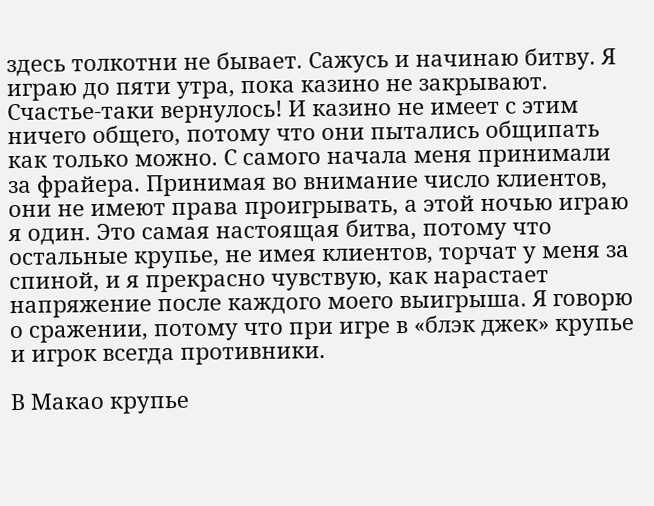здесь толкотни не бывает. Сажусь и начинаю битву. Я играю до пяти утра, пока казино не закрывают. Счастье-таки вернулось! И казино не имеет с этим ничего общего, потому что они пытались общипать как только можно. С самого начала меня принимали за фрайера. Принимая во внимание число клиентов, они не имеют права проигрывать, а этой ночью играю я один. Это самая настоящая битва, потому что остальные крупье, не имея клиентов, торчат у меня за спиной, и я прекрасно чувствую, как нарастает напряжение после каждого моего выигрыша. Я говорю о сражении, потому что при игре в «блэк джек» крупье и игрок всегда противники.

В Макао крупье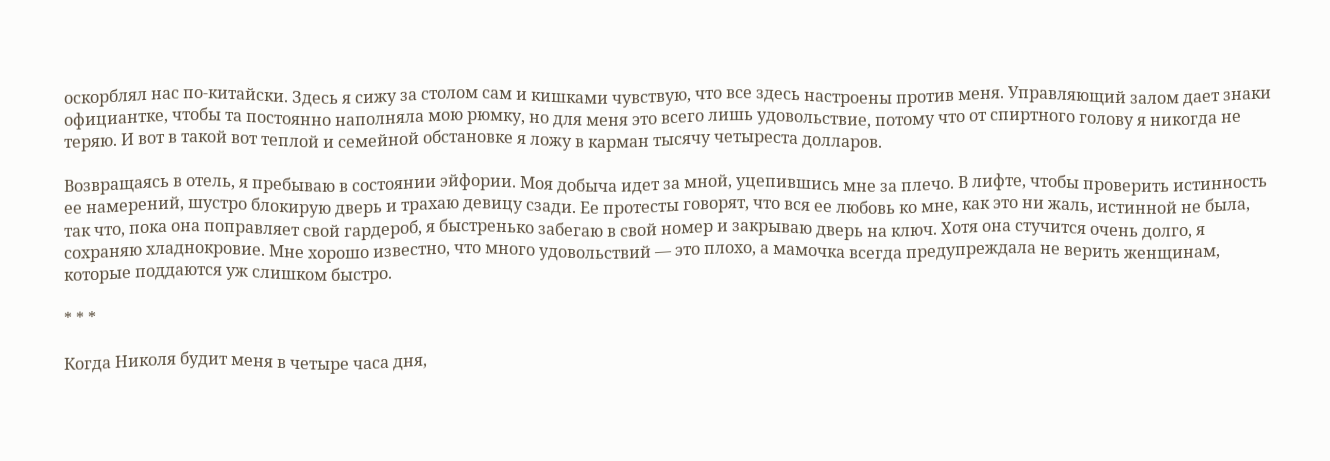оскорблял нас по-китайски. Здесь я сижу за столом сам и кишками чувствую, что все здесь настроены против меня. Управляющий залом дает знаки официантке, чтобы та постоянно наполняла мою рюмку, но для меня это всего лишь удовольствие, потому что от спиртного голову я никогда не теряю. И вот в такой вот теплой и семейной обстановке я ложу в карман тысячу четыреста долларов.

Возвращаясь в отель, я пребываю в состоянии эйфории. Моя добыча идет за мной, уцепившись мне за плечо. В лифте, чтобы проверить истинность ее намерений, шустро блокирую дверь и трахаю девицу сзади. Ее протесты говорят, что вся ее любовь ко мне, как это ни жаль, истинной не была, так что, пока она поправляет свой гардероб, я быстренько забегаю в свой номер и закрываю дверь на ключ. Хотя она стучится очень долго, я сохраняю хладнокровие. Мне хорошо известно, что много удовольствий — это плохо, а мамочка всегда предупреждала не верить женщинам, которые поддаются уж слишком быстро.

* * *

Когда Николя будит меня в четыре часа дня,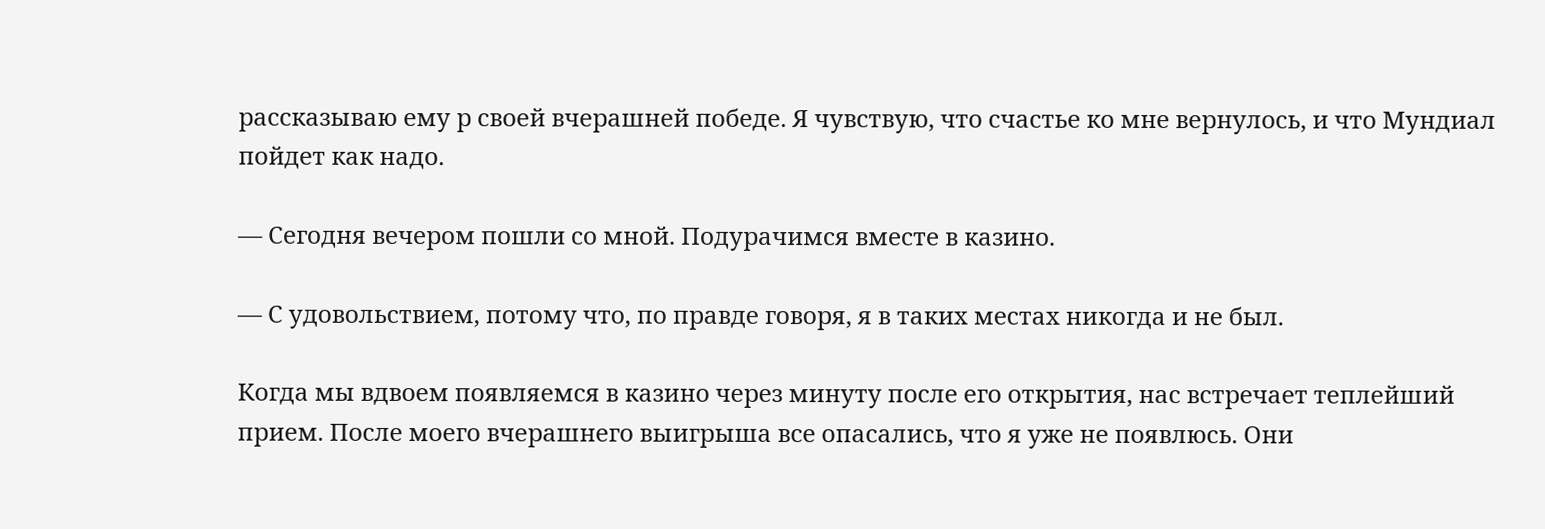рассказываю ему р своей вчерашней победе. Я чувствую, что счастье ко мне вернулось, и что Мундиал пойдет как надо.

— Сегодня вечером пошли со мной. Подурачимся вместе в казино.

— С удовольствием, потому что, по правде говоря, я в таких местах никогда и не был.

Когда мы вдвоем появляемся в казино через минуту после его открытия, нас встречает теплейший прием. После моего вчерашнего выигрыша все опасались, что я уже не появлюсь. Они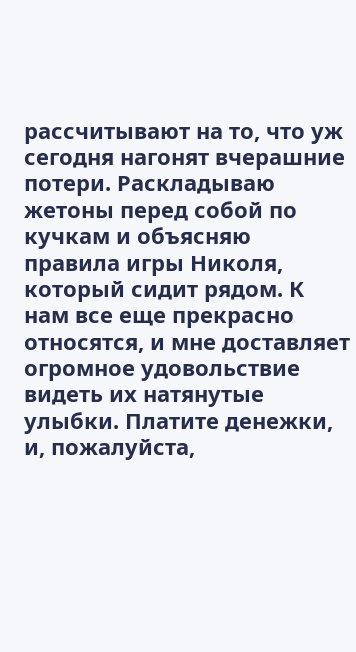рассчитывают на то, что уж сегодня нагонят вчерашние потери. Раскладываю жетоны перед собой по кучкам и объясняю правила игры Николя, который сидит рядом. К нам все еще прекрасно относятся, и мне доставляет огромное удовольствие видеть их натянутые улыбки. Платите денежки, и, пожалуйста,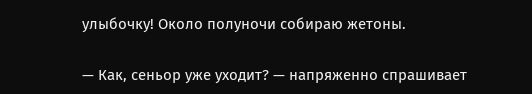улыбочку! Около полуночи собираю жетоны.

— Как, сеньор уже уходит? — напряженно спрашивает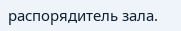распорядитель зала.